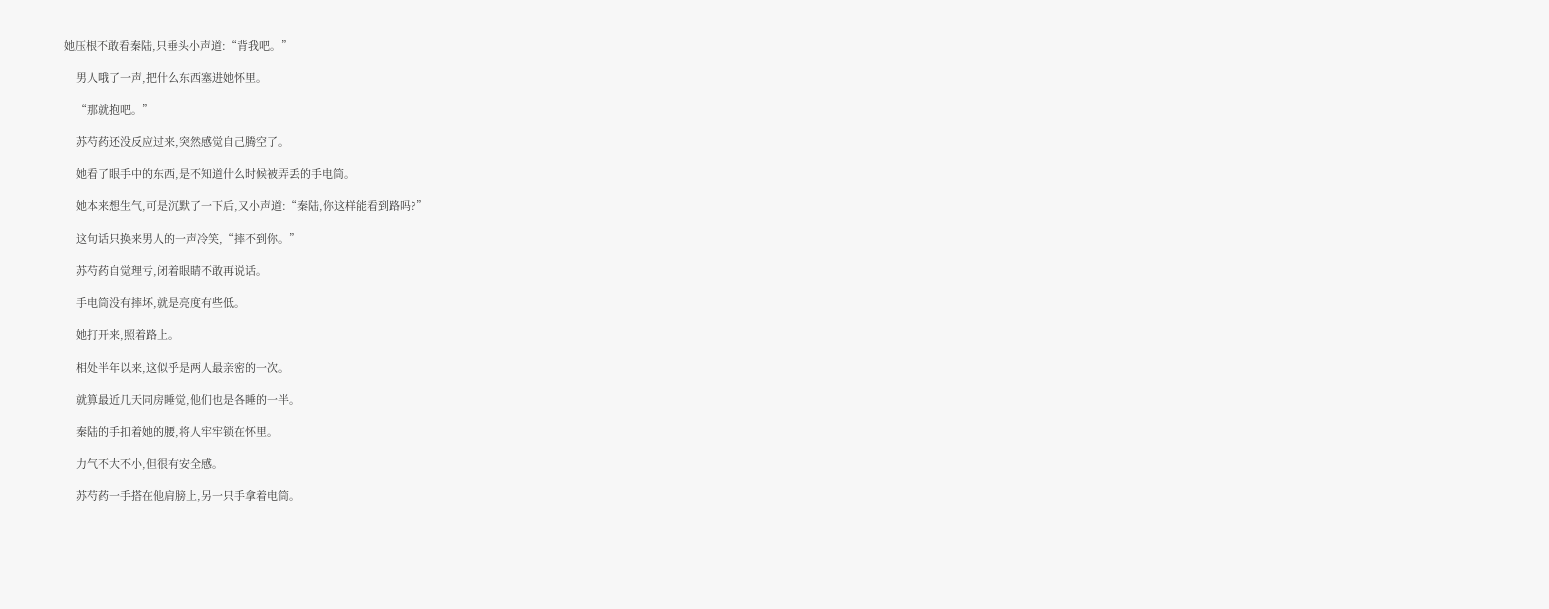她压根不敢看秦陆,只垂头小声道:“背我吧。”

    男人哦了一声,把什么东西塞进她怀里。

    “那就抱吧。”

    苏芍药还没反应过来,突然感觉自己腾空了。

    她看了眼手中的东西,是不知道什么时候被弄丢的手电筒。

    她本来想生气,可是沉默了一下后,又小声道:“秦陆,你这样能看到路吗?”

    这句话只换来男人的一声冷笑,“摔不到你。”

    苏芍药自觉理亏,闭着眼睛不敢再说话。

    手电筒没有摔坏,就是亮度有些低。

    她打开来,照着路上。

    相处半年以来,这似乎是两人最亲密的一次。

    就算最近几天同房睡觉,他们也是各睡的一半。

    秦陆的手扣着她的腰,将人牢牢锁在怀里。

    力气不大不小,但很有安全感。

    苏芍药一手搭在他肩膀上,另一只手拿着电筒。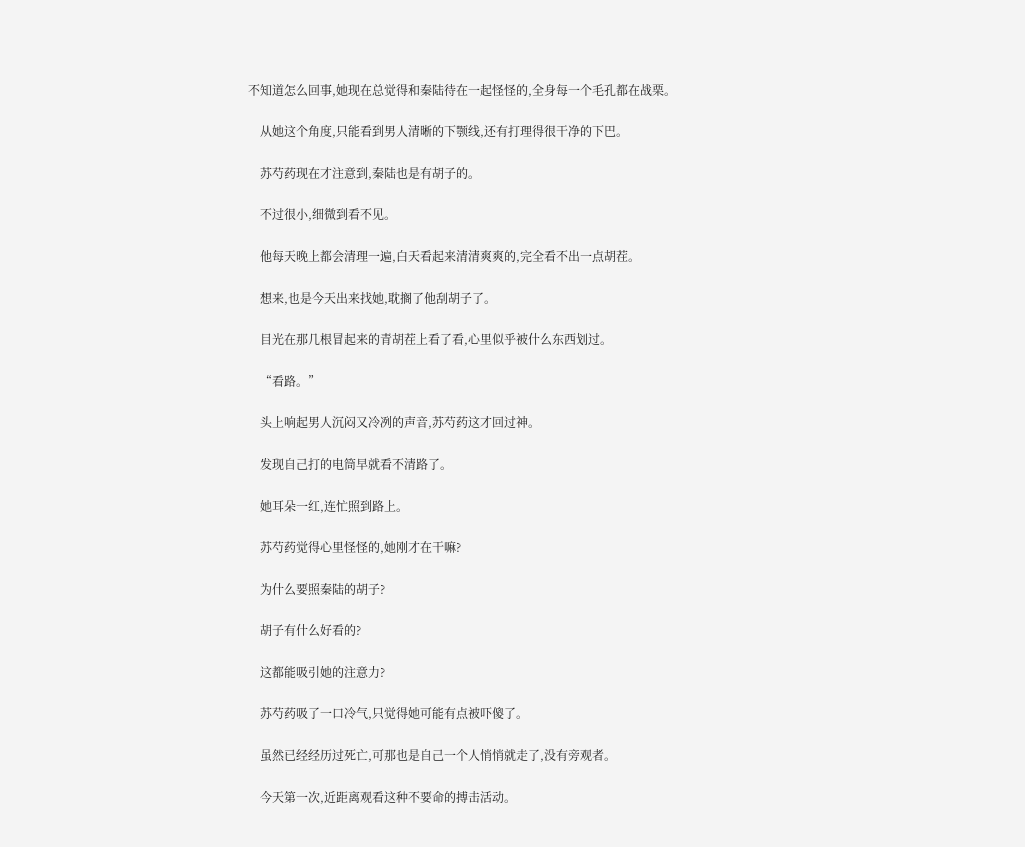不知道怎么回事,她现在总觉得和秦陆待在一起怪怪的,全身每一个毛孔都在战栗。

    从她这个角度,只能看到男人清晰的下颚线,还有打理得很干净的下巴。

    苏芍药现在才注意到,秦陆也是有胡子的。

    不过很小,细微到看不见。

    他每天晚上都会清理一遍,白天看起来清清爽爽的,完全看不出一点胡茬。

    想来,也是今天出来找她,耽搁了他刮胡子了。

    目光在那几根冒起来的青胡茬上看了看,心里似乎被什么东西划过。

    “看路。”

    头上响起男人沉闷又冷冽的声音,苏芍药这才回过神。

    发现自己打的电筒早就看不清路了。

    她耳朵一红,连忙照到路上。

    苏芍药觉得心里怪怪的,她刚才在干嘛?

    为什么要照秦陆的胡子?

    胡子有什么好看的?

    这都能吸引她的注意力?

    苏芍药吸了一口冷气,只觉得她可能有点被吓傻了。

    虽然已经经历过死亡,可那也是自己一个人悄悄就走了,没有旁观者。

    今天第一次,近距离观看这种不要命的搏击活动。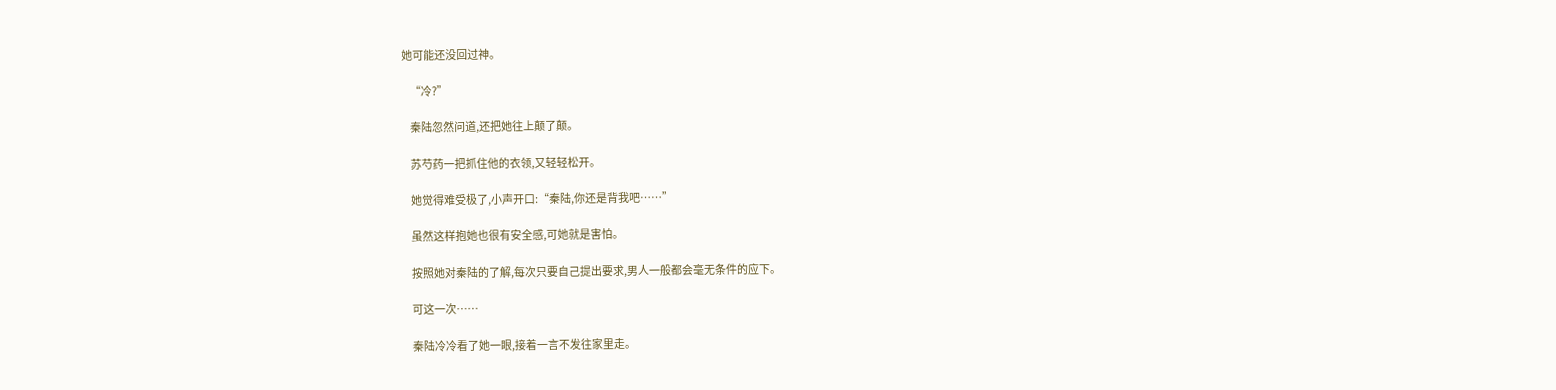她可能还没回过神。

    “冷?”

    秦陆忽然问道,还把她往上颠了颠。

    苏芍药一把抓住他的衣领,又轻轻松开。

    她觉得难受极了,小声开口:“秦陆,你还是背我吧……”

    虽然这样抱她也很有安全感,可她就是害怕。

    按照她对秦陆的了解,每次只要自己提出要求,男人一般都会毫无条件的应下。

    可这一次……

    秦陆冷冷看了她一眼,接着一言不发往家里走。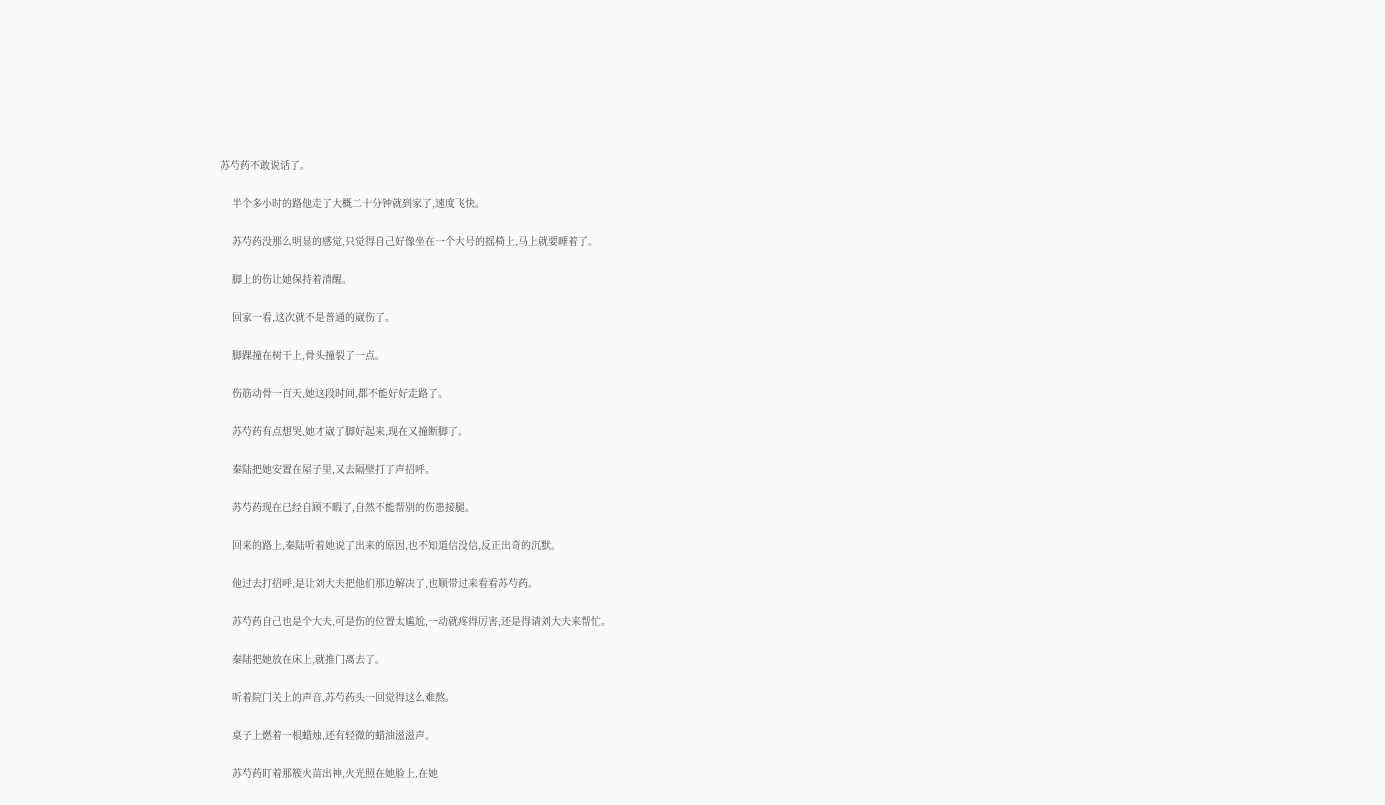苏芍药不敢说话了。

    半个多小时的路他走了大概二十分钟就到家了,速度飞快。

    苏芍药没那么明显的感觉,只觉得自己好像坐在一个大号的摇椅上,马上就要睡着了。

    脚上的伤让她保持着清醒。

    回家一看,这次就不是普通的崴伤了。

    脚踝撞在树干上,骨头撞裂了一点。

    伤筋动骨一百天,她这段时间,都不能好好走路了。

    苏芍药有点想哭,她才崴了脚好起来,现在又撞断脚了。

    秦陆把她安置在屋子里,又去隔壁打了声招呼。

    苏芍药现在已经自顾不暇了,自然不能帮别的伤患接腿。

    回来的路上,秦陆听着她说了出来的原因,也不知道信没信,反正出奇的沉默。

    他过去打招呼,是让刘大夫把他们那边解决了,也顺带过来看看苏芍药。

    苏芍药自己也是个大夫,可是伤的位置太尴尬,一动就疼得厉害,还是得请刘大夫来帮忙。

    秦陆把她放在床上,就推门离去了。

    听着院门关上的声音,苏芍药头一回觉得这么难熬。

    桌子上燃着一根蜡烛,还有轻微的蜡油滋滋声。

    苏芍药盯着那簇火苗出神,火光照在她脸上,在她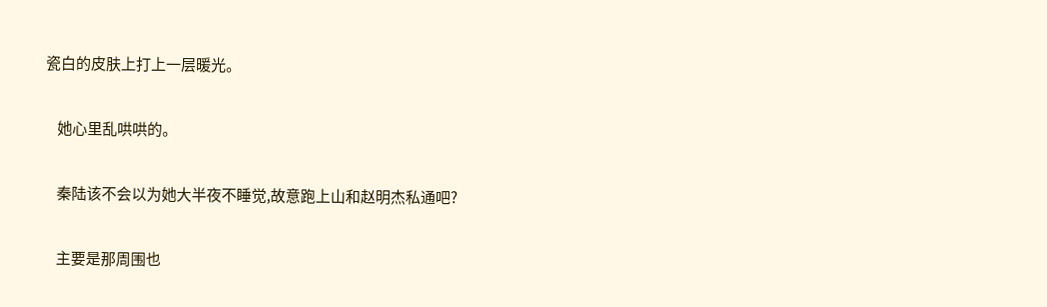瓷白的皮肤上打上一层暖光。

    她心里乱哄哄的。

    秦陆该不会以为她大半夜不睡觉,故意跑上山和赵明杰私通吧?

    主要是那周围也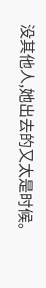没其他人,她出去的又太是时候。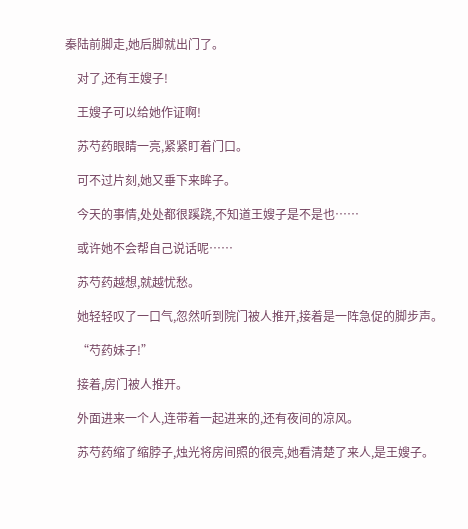秦陆前脚走,她后脚就出门了。

    对了,还有王嫂子!

    王嫂子可以给她作证啊!

    苏芍药眼睛一亮,紧紧盯着门口。

    可不过片刻,她又垂下来眸子。

    今天的事情,处处都很蹊跷,不知道王嫂子是不是也……

    或许她不会帮自己说话呢……

    苏芍药越想,就越忧愁。

    她轻轻叹了一口气,忽然听到院门被人推开,接着是一阵急促的脚步声。

    “芍药妹子!”

    接着,房门被人推开。

    外面进来一个人,连带着一起进来的,还有夜间的凉风。

    苏芍药缩了缩脖子,烛光将房间照的很亮,她看清楚了来人,是王嫂子。